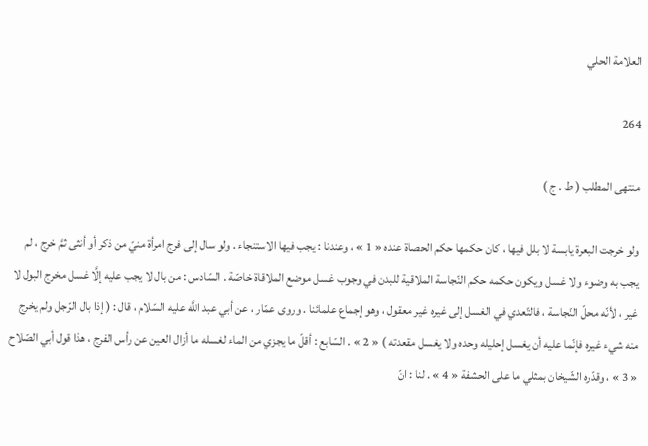العلامة الحلي

264

منتهى المطلب ( ط . ج )

ولو خرجت البعرة يابسة لا بلل فيها ، كان حكمها حكم الحصاة عنده « 1 » ، وعندنا : يجب فيها الاستنجاء . ولو سال إلى فرج امرأة منيّ من ذكر أو أنثى ثمَّ خرج ، لم يجب به وضوء ولا غسل ويكون حكمه حكم النّجاسة الملاقية للبدن في وجوب غسل موضع الملاقاة خاصّة . السّادس : من بال لا يجب عليه إلَّا غسل مخرج البول لا غير ، لأنّه محلّ النّجاسة ، فالتّعدي في الغسل إلى غيره غير معقول ، وهو إجماع علمائنا . وروى عمّار ، عن أبي عبد اللَّه عليه السّلام ، قال : ( إذا بال الرّجل ولم يخرج منه شيء غيره فإنّما عليه أن يغسل إحليله وحده ولا يغسل مقعدته ) « 2 » . السّابع : أقلّ ما يجزي من الماء لغسله ما أزال العين عن رأس الفرج ، هذا قول أبي الصّلاح « 3 » ، وقدّره الشّيخان بمثلي ما على الحشفة « 4 » . لنا : انّ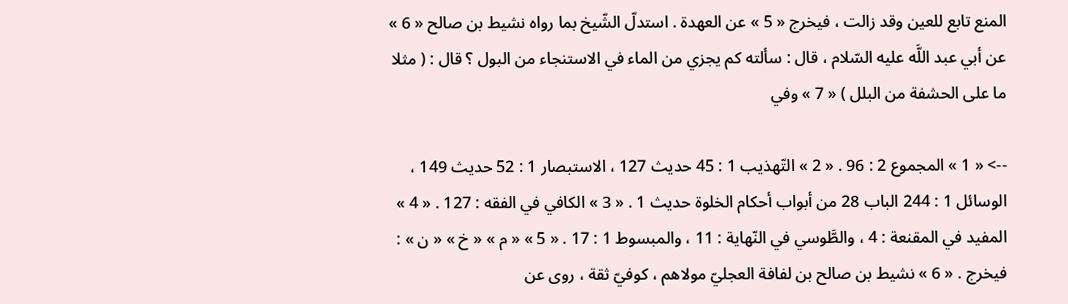المنع تابع للعين وقد زالت ، فيخرج « 5 » عن العهدة . استدلّ الشّيخ بما رواه نشيط بن صالح « 6 » عن أبي عبد اللَّه عليه السّلام ، قال : سألته كم يجزي من الماء في الاستنجاء من البول ؟ قال : ( مثلا ما على الحشفة من البلل ) « 7 » وفي

--> « 1 » المجموع 2 : 96 . « 2 » التّهذيب 1 : 45 حديث 127 ، الاستبصار 1 : 52 حديث 149 ، الوسائل 1 : 244 الباب 28 من أبواب أحكام الخلوة حديث 1 . « 3 » الكافي في الفقه : 127 . « 4 » المفيد في المقنعة : 4 ، والطَّوسي في النّهاية : 11 ، والمبسوط 1 : 17 . « 5 » « م » « خ » « ن » : فيخرج . « 6 » نشيط بن صالح بن لفافة العجليّ مولاهم ، كوفيّ ثقة ، روى عن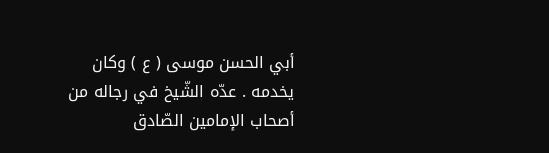أبي الحسن موسى ( ع ) وكان يخدمه . عدّه الشّيخ في رجاله من أصحاب الإمامين الصّادق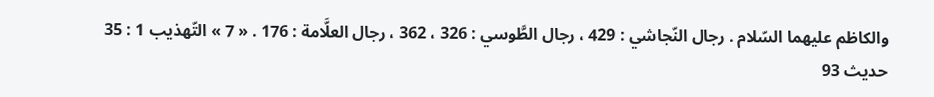والكاظم عليهما السّلام . رجال النّجاشي : 429 ، رجال الطَّوسي : 326 ، 362 ، رجال العلَّامة : 176 . « 7 » التّهذيب 1 : 35 حديث 93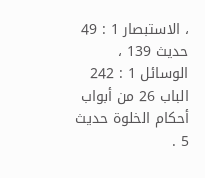، الاستبصار 1 : 49 حديث 139 ، الوسائل 1 : 242 الباب 26 من أبواب أحكام الخلوة حديث 5 .